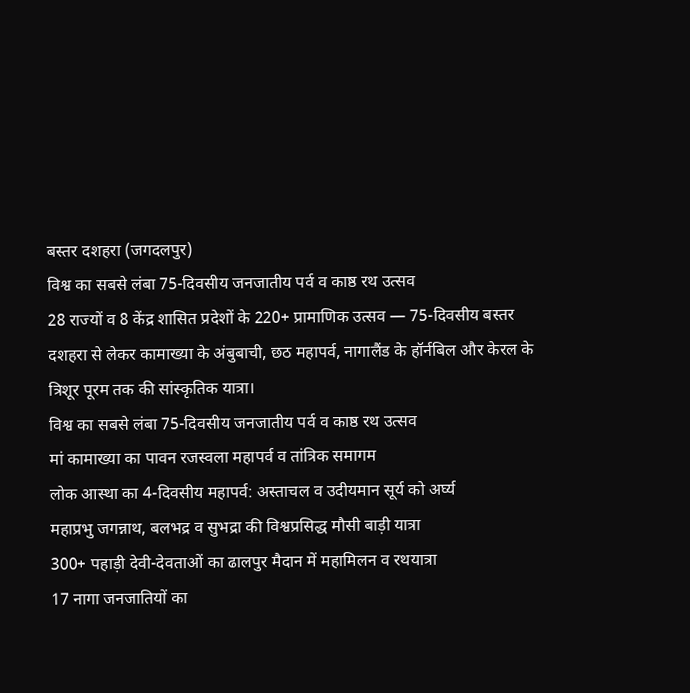बस्तर दशहरा (जगदलपुर)
विश्व का सबसे लंबा 75-दिवसीय जनजातीय पर्व व काष्ठ रथ उत्सव
28 राज्यों व 8 केंद्र शासित प्रदेशों के 220+ प्रामाणिक उत्सव — 75-दिवसीय बस्तर दशहरा से लेकर कामाख्या के अंबुबाची, छठ महापर्व, नागालैंड के हॉर्नबिल और केरल के त्रिशूर पूरम तक की सांस्कृतिक यात्रा।
विश्व का सबसे लंबा 75-दिवसीय जनजातीय पर्व व काष्ठ रथ उत्सव
मां कामाख्या का पावन रजस्वला महापर्व व तांत्रिक समागम
लोक आस्था का 4-दिवसीय महापर्व: अस्ताचल व उदीयमान सूर्य को अर्घ्य
महाप्रभु जगन्नाथ, बलभद्र व सुभद्रा की विश्वप्रसिद्ध मौसी बाड़ी यात्रा
300+ पहाड़ी देवी-देवताओं का ढालपुर मैदान में महामिलन व रथयात्रा
17 नागा जनजातियों का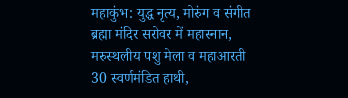महाकुंभ: युद्ध नृत्य, मोरुंग व संगीत
ब्रह्मा मंदिर सरोवर में महास्नान, मरुस्थलीय पशु मेला व महाआरती
30 स्वर्णमंडित हाथी,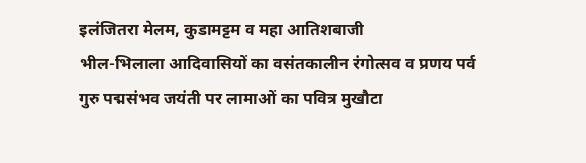इलंजितरा मेलम, कुडामट्टम व महा आतिशबाजी
भील-भिलाला आदिवासियों का वसंतकालीन रंगोत्सव व प्रणय पर्व
गुरु पद्मसंभव जयंती पर लामाओं का पवित्र मुखौटा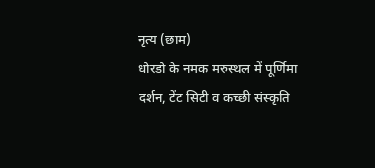नृत्य (छाम)
धोरडो के नमक मरुस्थल में पूर्णिमा दर्शन, टेंट सिटी व कच्छी संस्कृति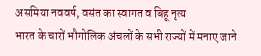असमिया नववर्ष, वसंत का स्वागत व बिहू नृत्य
भारत के चारों भौगोलिक अंचलों के सभी राज्यों में मनाए जाने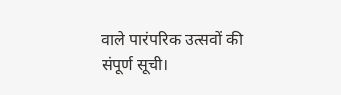वाले पारंपरिक उत्सवों की संपूर्ण सूची।